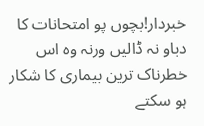خبردار!بچوں پو امتحانات کا دباو نہ ڈالیں ورنہ وہ اس خطرناک ترین بیماری کا شکار ہو سکتے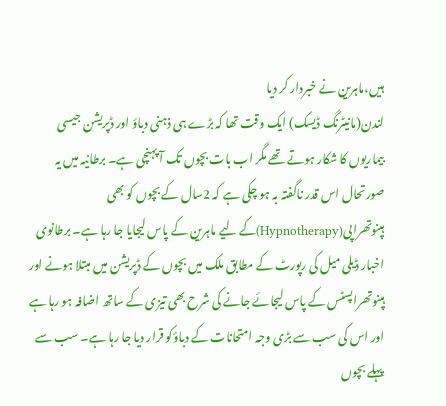ہیں،ماہرین نے خبردار کر دیا
لندن(مانیٹرنگ ڈیسک) ایک وقت تھا کہ بڑے ہی ذہنی دباؤ اور ڈپریشن جیسی بیماریوں کا شکار ہوتے تھے مگر اب بات بچوں تک آ پہنچی ہے۔ برطانیہ میں یہ صورتحال اس قدر ناگفتہ بہ ہو چکی ہے کہ 2سال کے بچوں کو بھی ہپنوتھراپی(Hypnotherapy)کے لیے ماہرین کے پاس لیجایا جا رہا ہے۔ برطانوی اخبار ڈیلی میل کی رپورٹ کے مطابق ملک میں بچوں کے ڈپریشن میں مبتلا ہونے اور ہپنوتھراپسٹس کے پاس لیجائے جانے کی شرح بھی تیزی کے ساتھ اضافہ ہو رہا ہے اور اس کی سب سے بڑی وجہ امتحانات کے دباؤکو قرار دیا جا رہا ہے۔ سب سے پہلے بچوں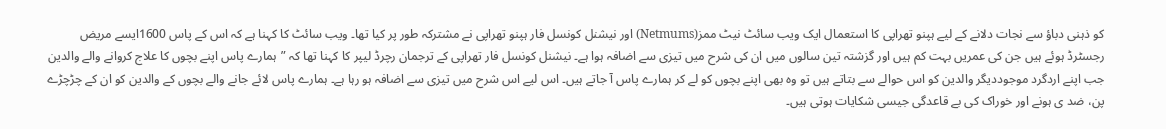کو ذہنی دباؤ سے نجات دلانے کے لیے ہپنو تھراپی کا استعمال ایک ویب سائٹ نیٹ ممز(Netmums) اور نیشنل کونسل فار ہپنو تھراپی نے مشترکہ طور پر کیا تھا۔ ویب سائٹ کا کہنا ہے کہ اس کے پاس 1600ایسے مریض رجسٹرڈ ہوئے ہیں جن کی عمریں بہت کم ہیں اور گزشتہ تین سالوں میں ان کی شرح میں تیزی سے اضافہ ہوا ہے۔ نیشنل کونسل فار تھراپی کے ترجمان رچرڈ لیپر کا کہنا تھا کہ ”ہمارے پاس اپنے بچوں کا علاج کروانے والے والدین جب اپنے اردگرد موجوددیگر والدین کو اس حوالے سے بتاتے ہیں تو وہ بھی اپنے بچوں کو لے کر ہمارے پاس آ جاتے ہیں۔ اس لیے اس شرح میں تیزی سے اضافہ ہو رہا ہے۔ ہمارے پاس لائے جانے والے بچوں کے والدین کو ان کے چڑچڑے پن، ضد ی ہونے اور خوراک کی بے قاعدگی جیسی شکایات ہوتی ہیں۔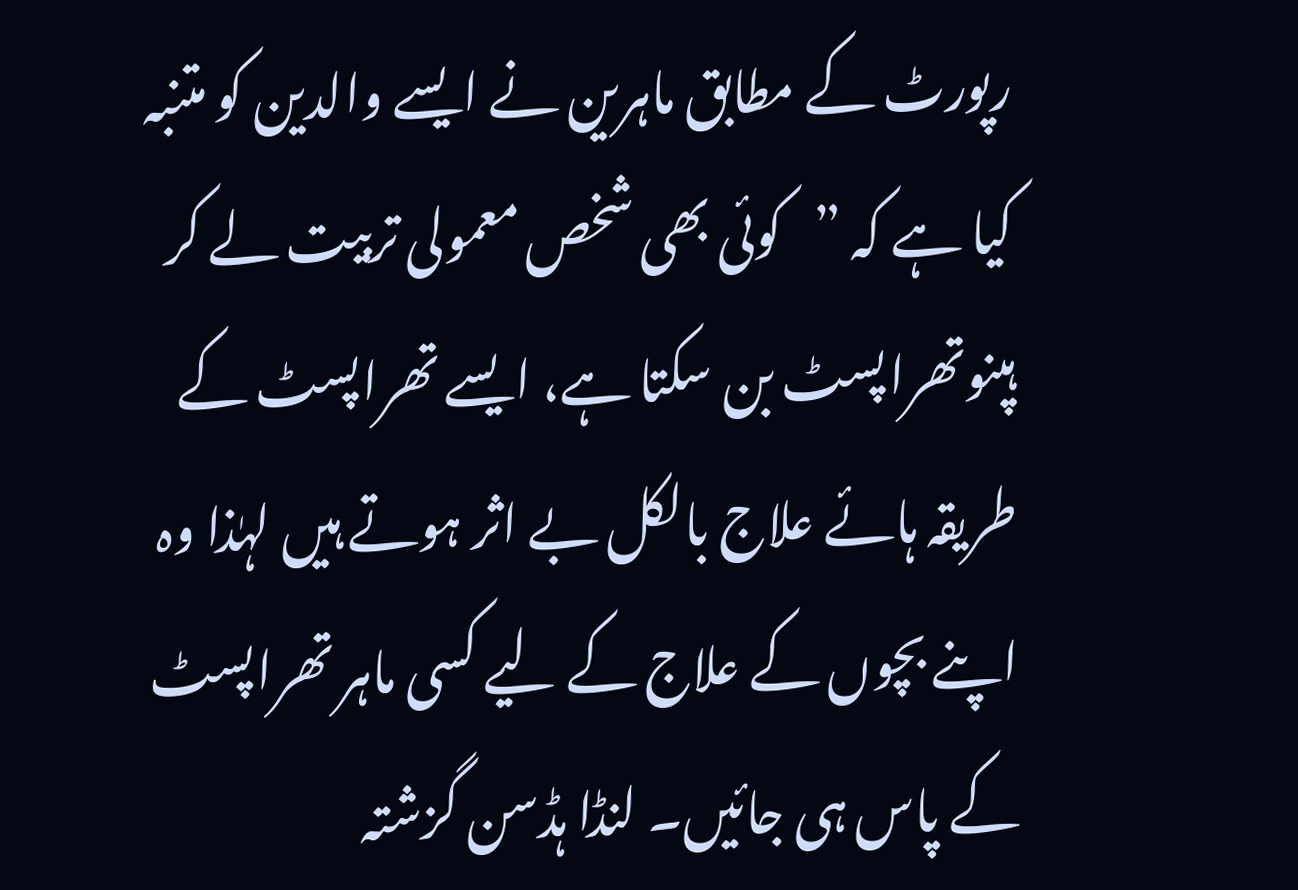رپورٹ کے مطابق ماہرین نے ایسے والدین کو متنبہ کیا ہے کہ ”کوئی بھی شخص معمولی تربیت لے کر ہپنوتھراپسٹ بن سکتا ہے، ایسے تھراپسٹ کے طریقہ ہائے علاج بالکل بے اثر ہوتے ہیں لہٰذا وہ اپنے بچوں کے علاج کے لیے کسی ماہر تھراپسٹ کے پاس ہی جائیں۔ لنڈا ہڈسن گزشتہ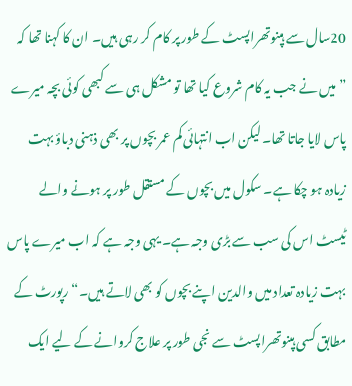20سال سے ہپنوتھراپسٹ کے طور پر کام کر رہی ہیں۔ ان کا کہنا تھا کہ ”میں نے جب یہ کام شروع کیا تھا تو مشکل ہی سے کبھی کوئی بچہ میرے پاس لایا جاتا تھا۔ لیکن اب انتہائی کم عمر بچوں پر بھی ذہنی دباؤ بہت زیادہ ہو چکا ہے۔ سکول میں بچوں کے مستقل طور پر ہونے والے ٹیسٹ اس کی سب سے بڑی وجہ ہے۔ یہی وجہ ہے کہ اب میرے پاس بہت زیادہ تعداد میں والدین اپنے بچوں کو بھی لاتے ہیں۔“ رپورٹ کے مطابق کسی ہپنوتھراپسٹ سے نجی طور پر علاج کروانے کے لیے ایک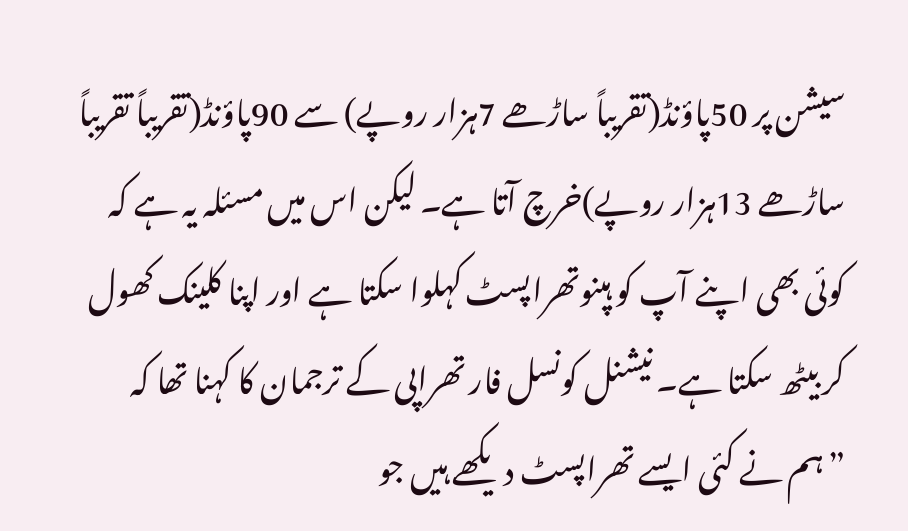سیشن پر 50پاؤنڈ(تقریباً ساڑھے 7ہزار روپے) سے 90پاؤنڈ(تقریباً تقریباً ساڑھے 13ہزار روپے)خرچ آتا ہے۔ لیکن اس میں مسئلہ یہ ہے کہ کوئی بھی اپنے آپ کو ہپنوتھراپسٹ کہلوا سکتا ہے اور اپنا کلینک کھول کر بیٹھ سکتا ہے۔ نیشنل کونسل فار تھراپی کے ترجمان کا کہنا تھا کہ ”ہم نے کئی ایسے تھراپسٹ دیکھے ہیں جو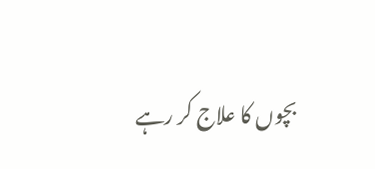بچوں کا علاج کر رہے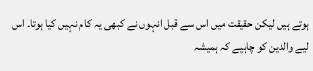ہوتے ہیں لیکن حقیقت میں اس سے قبل انہوں نے کبھی یہ کام نہیں کیا ہوتا۔ اس لیے والدین کو چاہیے کہ ہمیشہ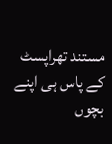مستند تھراپسٹ کے پاس ہی اپنے بچوں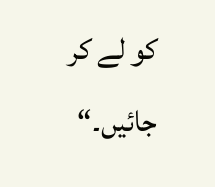کو لے کر جائیں۔“